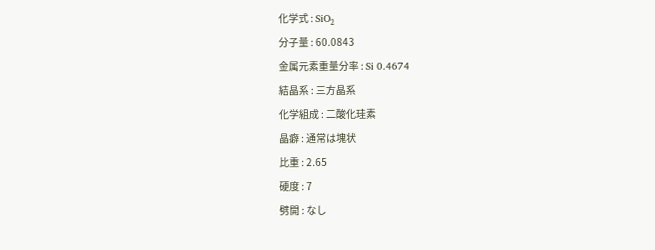化学式 : SiO₂
分子量 : 60.0843
金属元素重量分率 : Si 0.4674
結晶系 : 三方晶系
化学組成 : 二酸化珪素
晶癖 : 通常は塊状
比重 : 2.65
硬度 : 7
劈開 : なし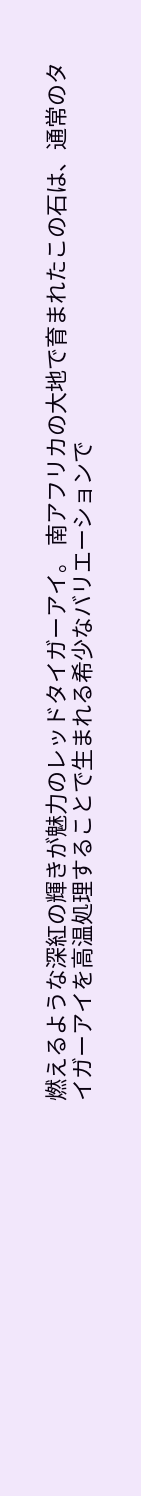燃えるような深紅の輝きが魅力のレッドタイガーアイ。 南アフリカの大地で育まれたこの石は、通常のタイガーアイを高温処理することで生まれる希少なバリエーションで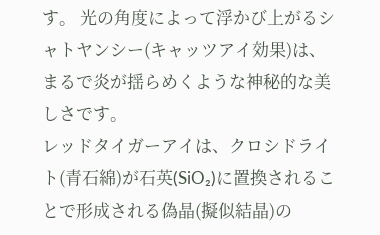す。 光の角度によって浮かび上がるシャトヤンシー(キャッツアイ効果)は、まるで炎が揺らめくような神秘的な美しさです。
レッドタイガーアイは、クロシドライト(青石綿)が石英(SiO₂)に置換されることで形成される偽晶(擬似結晶)の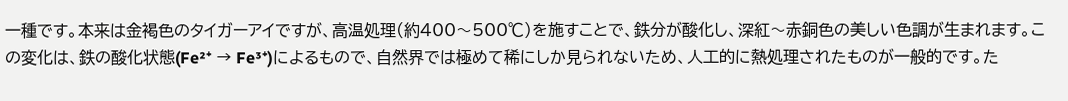一種です。本来は金褐色のタイガーアイですが、高温処理(約400〜500℃)を施すことで、鉄分が酸化し、深紅〜赤銅色の美しい色調が生まれます。この変化は、鉄の酸化状態(Fe²⁺ → Fe³⁺)によるもので、自然界では極めて稀にしか見られないため、人工的に熱処理されたものが一般的です。た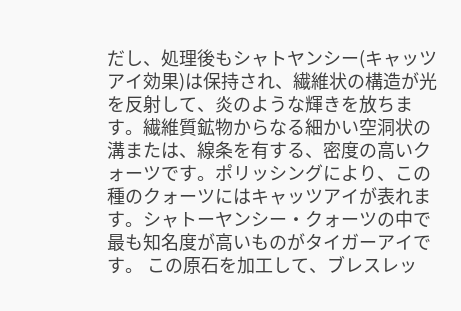だし、処理後もシャトヤンシー(キャッツアイ効果)は保持され、繊維状の構造が光を反射して、炎のような輝きを放ちます。繊維質鉱物からなる細かい空洞状の溝または、線条を有する、密度の高いクォーツです。ポリッシングにより、この種のクォーツにはキャッツアイが表れます。シャトーヤンシー・クォーツの中で最も知名度が高いものがタイガーアイです。 この原石を加工して、ブレスレッ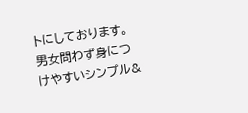トにしております。
男女問わず身につけやすいシンプル&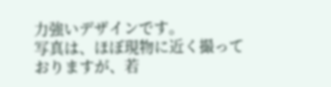力強いデザインです。
写真は、ほぼ現物に近く撮っておりますが、若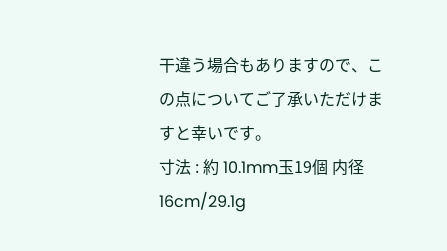干違う場合もありますので、この点についてご了承いただけますと幸いです。
寸法 : 約 10.1mm玉19個 内径16cm/29.1g